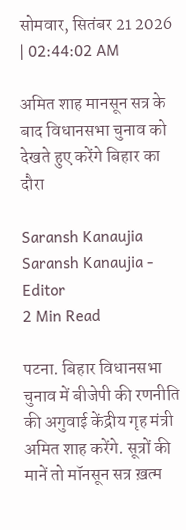सोमवार, सितंबर 21 2026 | 02:44:02 AM

अमित शाह मानसून सत्र के बाद विधानसभा चुनाव को देखते हुए करेंगे बिहार का दौरा

Saransh Kanaujia
Saransh Kanaujia - Editor
2 Min Read

पटना. बिहार विधानसभा चुनाव में बीजेपी की रणनीति की अगुवाई केंद्रीय गृह मंत्री अमित शाह करेंगे. सूत्रों की मानें तो मॉनसून सत्र ख़त्म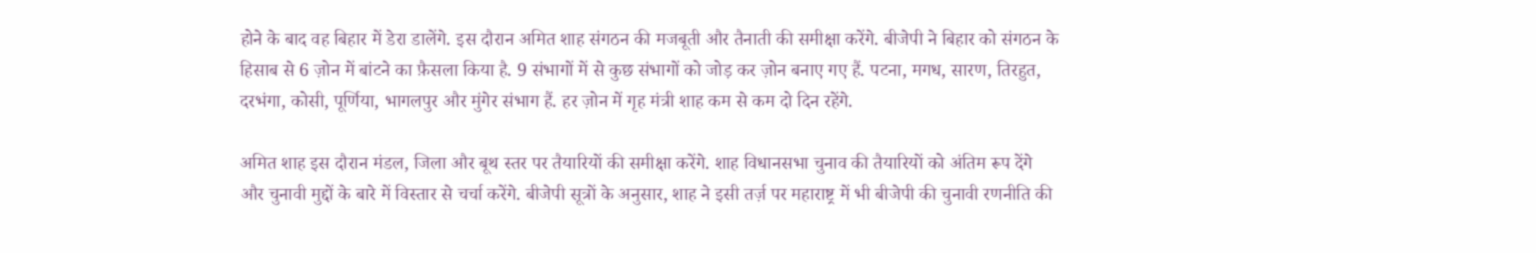होने के बाद वह बिहार में डेरा डालेंगे. इस दौरान अमित शाह संगठन की मजबूती और तैनाती की समीक्षा करेंगे. बीजेपी ने बिहार को संगठन के हिसाब से 6 ज़ोन में बांटने का फ़ैसला किया है. 9 संभागों में से कुछ संभागों को जोड़ कर ज़ोन बनाए गए हैं. पटना, मगध, सारण, तिरहुत, दरभंगा, कोसी, पूर्णिया, भागलपुर और मुंगेर संभाग हैं. हर ज़ोन में गृह मंत्री शाह कम से कम दो दिन रहेंगे.

अमित शाह इस दौरान मंडल, जिला और बूथ स्तर पर तैयारियों की समीक्षा करेंगे. शाह विधानसभा चुनाव की तैयारियों को अंतिम रूप देंगे और चुनावी मुद्दों के बारे में विस्तार से चर्चा करेंगे. बीजेपी सूत्रों के अनुसार, शाह ने इसी तर्ज़ पर महाराष्ट्र में भी बीजेपी की चुनावी रणनीति की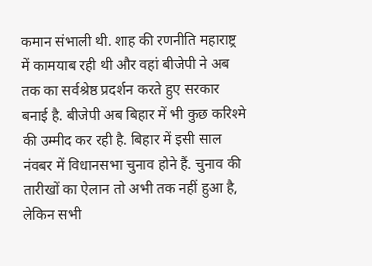कमान संभाली थी. शाह की रणनीति महाराष्ट्र में कामयाब रही थी और वहां बीजेपी ने अब तक का सर्वश्रेष्ठ प्रदर्शन करते हुए सरकार बनाई है. बीजेपी अब बिहार में भी कुछ करिश्‍मे की उम्‍मीद कर रही है. बिहार में इसी साल नंवबर में विधानसभा चुनाव होने हैं. चुनाव की तारीखों का ऐलान तो अभी तक नहीं हुआ है, लेकिन सभी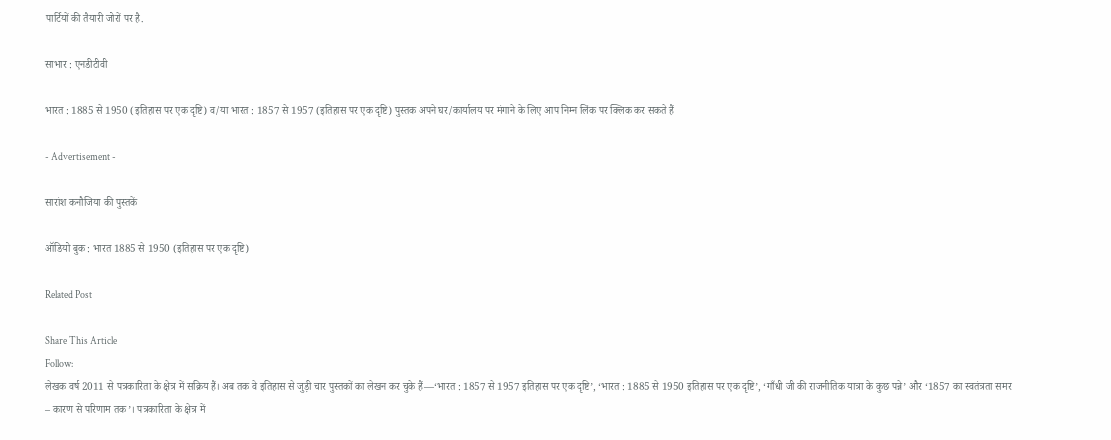पार्टियों की तैयारी जोरों पर है.

साभार : एनडीटीवी

भारत : 1885 से 1950 (इतिहास पर एक दृष्टि) व/या भारत : 1857 से 1957 (इतिहास पर एक दृष्टि) पुस्तक अपने घर/कार्यालय पर मंगाने के लिए आप निम्न लिंक पर क्लिक कर सकते हैं

- Advertisement -

सारांश कनौजिया की पुस्तकें

ऑडियो बुक : भारत 1885 से 1950 (इतिहास पर एक दृष्टि)

Related Post

Share This Article
Follow:
लेखक वर्ष 2011 से पत्रकारिता के क्षेत्र में सक्रिय हैं। अब तक वे इतिहास से जुड़ी चार पुस्तकों का लेखन कर चुके हैं—‘भारत : 1857 से 1957 इतिहास पर एक दृष्टि’, ‘भारत : 1885 से 1950 इतिहास पर एक दृष्टि’, ‘गाँधी जी की राजनीतिक यात्रा के कुछ पन्ने’ और ‘1857 का स्वतंत्रता समर – कारण से परिणाम तक’। पत्रकारिता के क्षेत्र में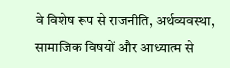वे विशेष रूप से राजनीति, अर्थव्यवस्था, सामाजिक विषयों और आध्यात्म से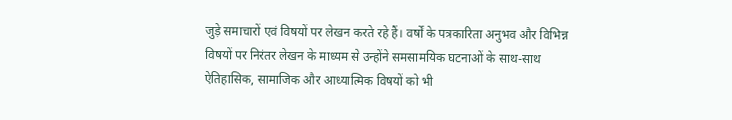जुड़े समाचारों एवं विषयों पर लेखन करते रहे हैं। वर्षों के पत्रकारिता अनुभव और विभिन्न विषयों पर निरंतर लेखन के माध्यम से उन्होंने समसामयिक घटनाओं के साथ-साथ ऐतिहासिक, सामाजिक और आध्यात्मिक विषयों को भी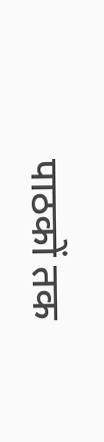पाठकों तक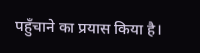पहुँचाने का प्रयास किया है।